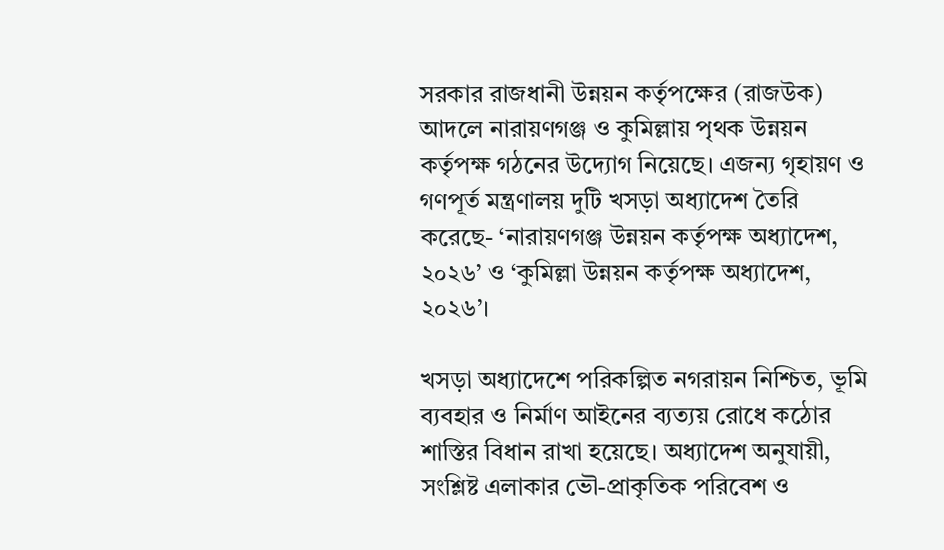সরকার রাজধানী উন্নয়ন কর্তৃপক্ষের (রাজউক) আদলে নারায়ণগঞ্জ ও কুমিল্লায় পৃথক উন্নয়ন কর্তৃপক্ষ গঠনের উদ্যোগ নিয়েছে। এজন্য গৃহায়ণ ও গণপূর্ত মন্ত্রণালয় দুটি খসড়া অধ্যাদেশ তৈরি করেছে- ‘নারায়ণগঞ্জ উন্নয়ন কর্তৃপক্ষ অধ্যাদেশ, ২০২৬’ ও ‘কুমিল্লা উন্নয়ন কর্তৃপক্ষ অধ্যাদেশ, ২০২৬’।

খসড়া অধ্যাদেশে পরিকল্পিত নগরায়ন নিশ্চিত, ভূমি ব্যবহার ও নির্মাণ আইনের ব্যত্যয় রোধে কঠোর শাস্তির বিধান রাখা হয়েছে। অধ্যাদেশ অনুযায়ী, সংশ্লিষ্ট এলাকার ভৌ-প্রাকৃতিক পরিবেশ ও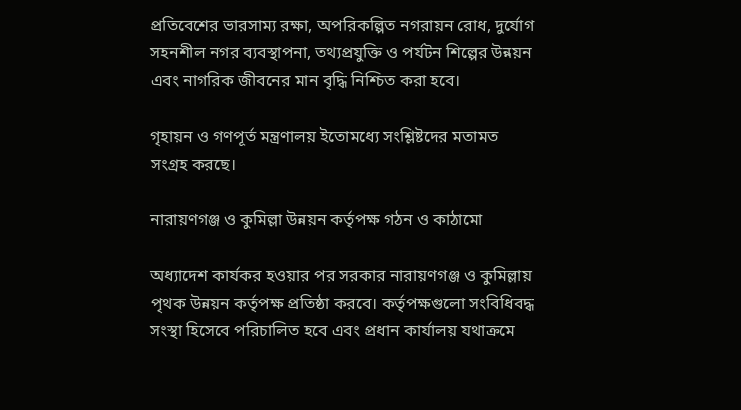প্রতিবেশের ভারসাম্য রক্ষা, অপরিকল্পিত নগরায়ন রোধ, দুর্যোগ সহনশীল নগর ব্যবস্থাপনা, তথ্যপ্রযুক্তি ও পর্যটন শিল্পের উন্নয়ন এবং নাগরিক জীবনের মান বৃদ্ধি নিশ্চিত করা হবে।

গৃহায়ন ও গণপূর্ত মন্ত্রণালয় ইতোমধ্যে সংশ্লিষ্টদের মতামত সংগ্রহ করছে।

নারায়ণগঞ্জ ও কুমিল্লা উন্নয়ন কর্তৃপক্ষ গঠন ও কাঠামো

অধ্যাদেশ কার্যকর হওয়ার পর সরকার নারায়ণগঞ্জ ও কুমিল্লায় পৃথক উন্নয়ন কর্তৃপক্ষ প্রতিষ্ঠা করবে। কর্তৃপক্ষগুলো সংবিধিবদ্ধ সংস্থা হিসেবে পরিচালিত হবে এবং প্রধান কার্যালয় যথাক্রমে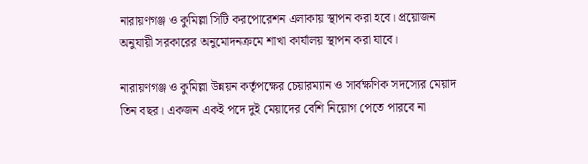নারায়ণগঞ্জ ও কুমিল্লা সিটি করপোরেশন এলাকায় স্থাপন করা হবে। প্রয়োজন অনুযায়ী সরকারের অনুমোদনক্রমে শাখা কার্যালয় স্থাপন করা যাবে।

নারায়ণগঞ্জ ও কুমিল্লা উন্নয়ন কর্তৃপক্ষের চেয়ারম্যান ও সার্বক্ষণিক সদস্যের মেয়াদ তিন বছর। একজন একই পদে দুই মেয়াদের বেশি নিয়োগ পেতে পারবে না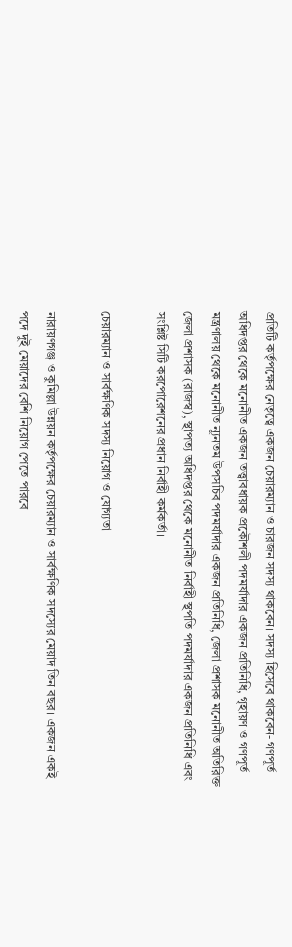প্রতিটি কর্তৃপক্ষের নেতৃত্বে একজন চেয়ারম্যান ও চারজন সদস্য থাকবেন। সদস্য হিসেবে থাকবেন- গণপূর্ত অধিদপ্তর থেকে মনোনীত একজন তত্ত্বাবধায়ক প্রকৌশলী পদমর্যাদার একজন প্রতিনিধি, গৃহায়ণ ও গণপূর্ত মন্ত্রণালয় থেকে মনোনীত ন্যূনতম উপসচিব পদমর্যাদার একজন প্রতিনিধি, জেলা প্রশাসক মনোনীত অতিরিক্ত জেলা প্রশাসক (রাজস্ব), স্থাপত্য অধিদপ্তর থেকে মনোনীত নির্বাহী স্থপতি পদমর্যাদার একজন প্রতিনিধি এবং সংশ্লিষ্ট সিটি করপোরেশনের প্রধান নির্বাহী কর্মকর্তা।

চেয়ারম্যান ও সার্বক্ষণিক সদস্য নিয়োগ ও যোগ্যতা

নারায়ণগঞ্জ ও কুমিল্লা উন্নয়ন কর্তৃপক্ষের চেয়ারম্যান ও সার্বক্ষণিক সদস্যের মেয়াদ তিন বছর। একজন একই পদে দুই মেয়াদের বেশি নিয়োগ পেতে পারবে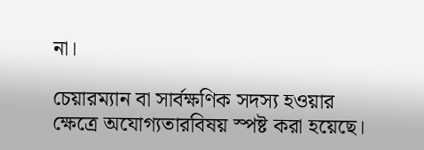না।

চেয়ারম্যান বা সার্বক্ষণিক সদস্য হওয়ার ক্ষেত্রে অযোগ্যতারবিষয় স্পষ্ট করা হয়েছে।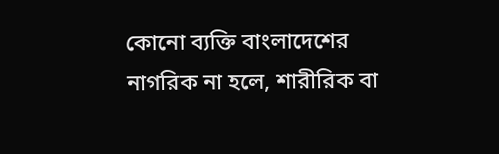কোনো ব্যক্তি বাংলাদেশের নাগরিক না হলে, শারীরিক বা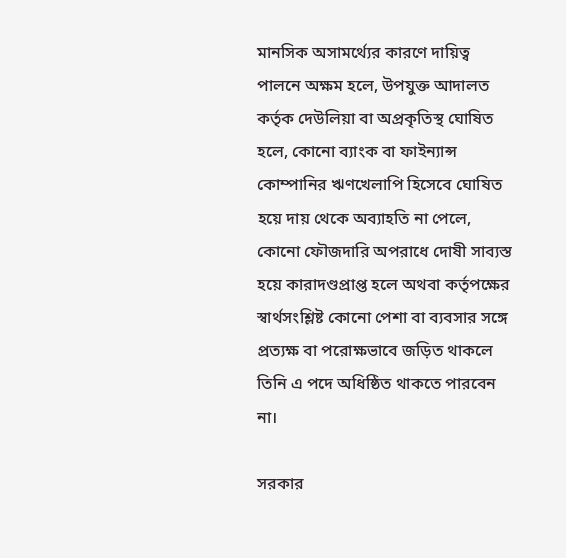মানসিক অসামর্থ্যের কারণে দায়িত্ব পালনে অক্ষম হলে, উপযুক্ত আদালত কর্তৃক দেউলিয়া বা অপ্রকৃতিস্থ ঘোষিত হলে, কোনো ব্যাংক বা ফাইন্যান্স কোম্পানির ঋণখেলাপি হিসেবে ঘোষিত হয়ে দায় থেকে অব্যাহতি না পেলে, কোনো ফৌজদারি অপরাধে দোষী সাব্যস্ত হয়ে কারাদণ্ডপ্রাপ্ত হলে অথবা কর্তৃপক্ষের স্বার্থসংশ্লিষ্ট কোনো পেশা বা ব্যবসার সঙ্গে প্রত্যক্ষ বা পরোক্ষভাবে জড়িত থাকলে তিনি এ পদে অধিষ্ঠিত থাকতে পারবেন না।

সরকার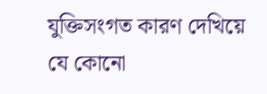যুক্তিসংগত কারণ দেখিয়ে যে কোনো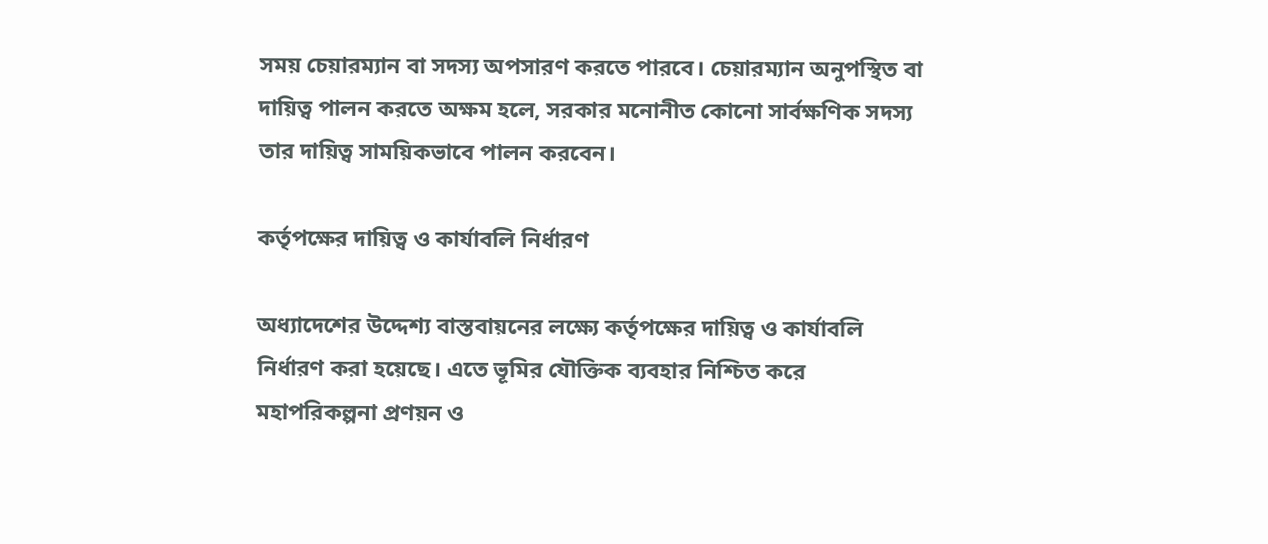সময় চেয়ারম্যান বা সদস্য অপসারণ করতে পারবে। চেয়ারম্যান অনুপস্থিত বা দায়িত্ব পালন করতে অক্ষম হলে, সরকার মনোনীত কোনো সার্বক্ষণিক সদস্য তার দায়িত্ব সাময়িকভাবে পালন করবেন।

কর্তৃপক্ষের দায়িত্ব ও কার্যাবলি নির্ধারণ

অধ্যাদেশের উদ্দেশ্য বাস্তবায়নের লক্ষ্যে কর্তৃপক্ষের দায়িত্ব ও কার্যাবলি নির্ধারণ করা হয়েছে। এতে ভূমির যৌক্তিক ব্যবহার নিশ্চিত করে মহাপরিকল্পনা প্রণয়ন ও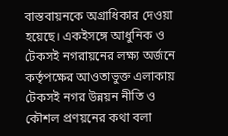বাস্তবায়নকে অগ্রাধিকার দেওয়া হয়েছে। একইসঙ্গে আধুনিক ও টেকসই নগরায়নের লক্ষ্য অর্জনে কর্তৃপক্ষের আওতাভুক্ত এলাকায় টেকসই নগর উন্নয়ন নীতি ও কৌশল প্রণয়নের কথা বলা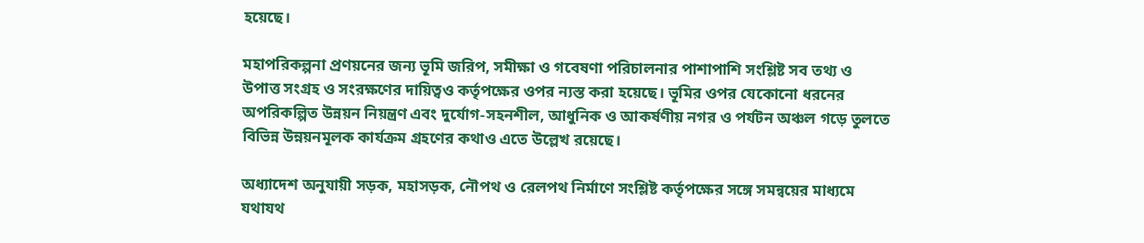হয়েছে।

মহাপরিকল্পনা প্রণয়নের জন্য ভূমি জরিপ, সমীক্ষা ও গবেষণা পরিচালনার পাশাপাশি সংশ্লিষ্ট সব তথ্য ও উপাত্ত সংগ্রহ ও সংরক্ষণের দায়িত্বও কর্তৃপক্ষের ওপর ন্যস্ত করা হয়েছে। ভূমির ওপর যেকোনো ধরনের অপরিকল্পিত উন্নয়ন নিয়ন্ত্রণ এবং দুর্যোগ-সহনশীল, আধুনিক ও আকর্ষণীয় নগর ও পর্যটন অঞ্চল গড়ে তুলতে বিভিন্ন উন্নয়নমূলক কার্যক্রম গ্রহণের কথাও এতে উল্লেখ রয়েছে।

অধ্যাদেশ অনুযায়ী সড়ক, মহাসড়ক, নৌপথ ও রেলপথ নির্মাণে সংশ্লিষ্ট কর্তৃপক্ষের সঙ্গে সমন্বয়ের মাধ্যমে যথাযথ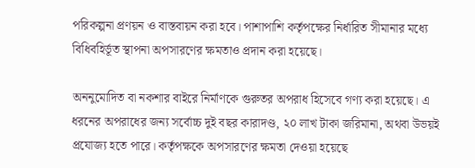পরিকল্পনা প্রণয়ন ও বাস্তবায়ন করা হবে। পাশাপাশি কর্তৃপক্ষের নির্ধারিত সীমানার মধ্যে বিধিবহির্ভূত স্থাপনা অপসারণের ক্ষমতাও প্রদান করা হয়েছে।

অননুমোদিত বা নকশার বাইরে নির্মাণকে গুরুতর অপরাধ হিসেবে গণ্য করা হয়েছে। এ ধরনের অপরাধের জন্য সর্বোচ্চ দুই বছর কারাদণ্ড, ২০ লাখ টাকা জরিমানা, অথবা উভয়ই প্রযোজ্য হতে পারে। কর্তৃপক্ষকে অপসারণের ক্ষমতা দেওয়া হয়েছে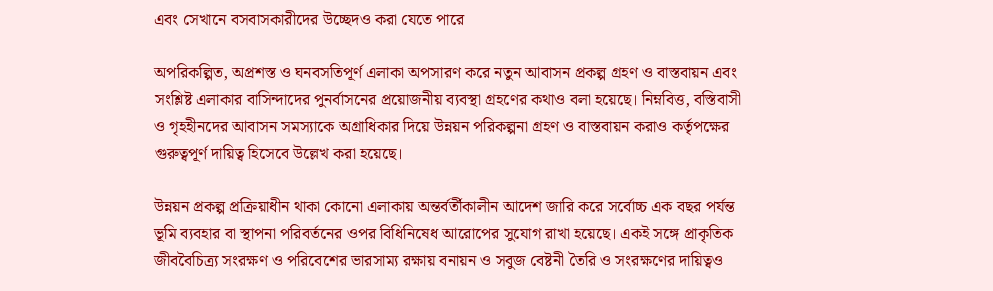এবং সেখানে বসবাসকারীদের উচ্ছেদও করা যেতে পারে

অপরিকল্পিত, অপ্রশস্ত ও ঘনবসতিপূর্ণ এলাকা অপসারণ করে নতুন আবাসন প্রকল্প গ্রহণ ও বাস্তবায়ন এবং সংশ্লিষ্ট এলাকার বাসিন্দাদের পুনর্বাসনের প্রয়োজনীয় ব্যবস্থা গ্রহণের কথাও বলা হয়েছে। নিম্নবিত্ত, বস্তিবাসী ও গৃহহীনদের আবাসন সমস্যাকে অগ্রাধিকার দিয়ে উন্নয়ন পরিকল্পনা গ্রহণ ও বাস্তবায়ন করাও কর্তৃপক্ষের গুরুত্বপূর্ণ দায়িত্ব হিসেবে উল্লেখ করা হয়েছে।

উন্নয়ন প্রকল্প প্রক্রিয়াধীন থাকা কোনো এলাকায় অন্তর্বর্তীকালীন আদেশ জারি করে সর্বোচ্চ এক বছর পর্যন্ত ভূমি ব্যবহার বা স্থাপনা পরিবর্তনের ওপর বিধিনিষেধ আরোপের সুযোগ রাখা হয়েছে। একই সঙ্গে প্রাকৃতিক জীববৈচিত্র্য সংরক্ষণ ও পরিবেশের ভারসাম্য রক্ষায় বনায়ন ও সবুজ বেষ্টনী তৈরি ও সংরক্ষণের দায়িত্বও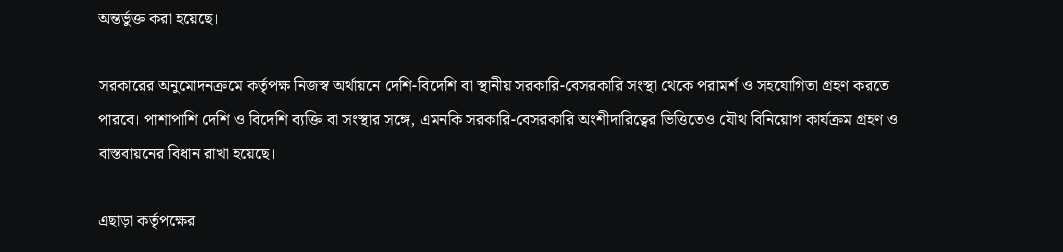অন্তর্ভুক্ত করা হয়েছে।

সরকারের অনুমোদনক্রমে কর্তৃপক্ষ নিজস্ব অর্থায়নে দেশি-বিদেশি বা স্থানীয় সরকারি-বেসরকারি সংস্থা থেকে পরামর্শ ও সহযোগিতা গ্রহণ করতে পারবে। পাশাপাশি দেশি ও বিদেশি ব্যক্তি বা সংস্থার সঙ্গে, এমনকি সরকারি-বেসরকারি অংশীদারিত্বের ভিত্তিতেও যৌথ বিনিয়োগ কার্যক্রম গ্রহণ ও বাস্তবায়নের বিধান রাখা হয়েছে।

এছাড়া কর্তৃপক্ষের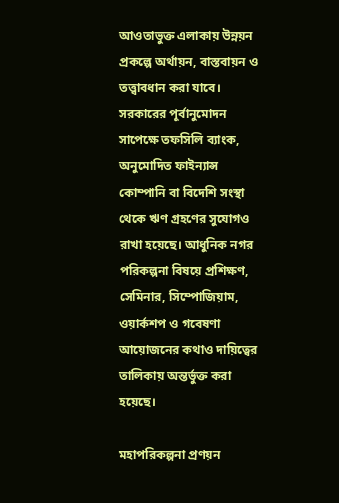আওতাভুক্ত এলাকায় উন্নয়ন প্রকল্পে অর্থায়ন, বাস্তবায়ন ও তত্ত্বাবধান করা যাবে। সরকারের পূর্বানুমোদন সাপেক্ষে তফসিলি ব্যাংক, অনুমোদিত ফাইন্যান্স কোম্পানি বা বিদেশি সংস্থা থেকে ঋণ গ্রহণের সুযোগও রাখা হয়েছে। আধুনিক নগর পরিকল্পনা বিষয়ে প্রশিক্ষণ, সেমিনার, সিম্পোজিয়াম, ওয়ার্কশপ ও গবেষণা আয়োজনের কথাও দায়িত্বের তালিকায় অন্তর্ভুক্ত করা হয়েছে।

মহাপরিকল্পনা প্রণয়ন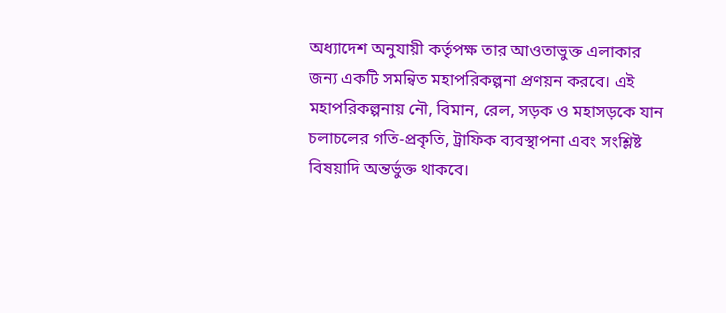অধ্যাদেশ অনুযায়ী কর্তৃপক্ষ তার আওতাভুক্ত এলাকার জন্য একটি সমন্বিত মহাপরিকল্পনা প্রণয়ন করবে। এই মহাপরিকল্পনায় নৌ, বিমান, রেল, সড়ক ও মহাসড়কে যান চলাচলের গতি-প্রকৃতি, ট্রাফিক ব্যবস্থাপনা এবং সংশ্লিষ্ট বিষয়াদি অন্তর্ভুক্ত থাকবে।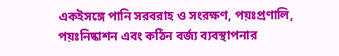একইসঙ্গে পানি সরবরাহ ও সংরক্ষণ, পয়ঃপ্রণালি, পয়ঃনিষ্কাশন এবং কঠিন বর্জ্য ব্যবস্থাপনার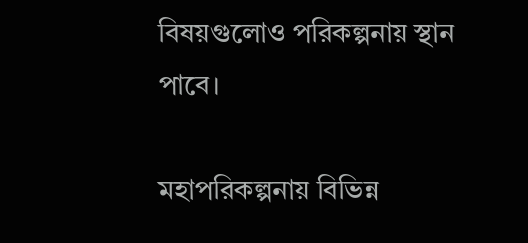বিষয়গুলোও পরিকল্পনায় স্থান পাবে।

মহাপরিকল্পনায় বিভিন্ন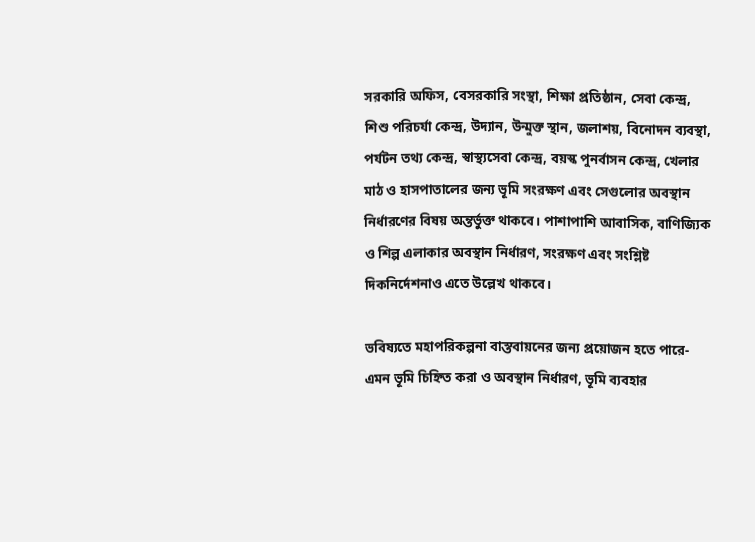সরকারি অফিস, বেসরকারি সংস্থা, শিক্ষা প্রতিষ্ঠান, সেবা কেন্দ্র, শিশু পরিচর্যা কেন্দ্র, উদ্যান, উন্মুক্ত স্থান, জলাশয়, বিনোদন ব্যবস্থা, পর্যটন তথ্য কেন্দ্র, স্বাস্থ্যসেবা কেন্দ্র, বয়স্ক পুনর্বাসন কেন্দ্র, খেলার মাঠ ও হাসপাতালের জন্য ভূমি সংরক্ষণ এবং সেগুলোর অবস্থান নির্ধারণের বিষয় অন্তর্ভুক্ত থাকবে। পাশাপাশি আবাসিক, বাণিজ্যিক ও শিল্প এলাকার অবস্থান নির্ধারণ, সংরক্ষণ এবং সংশ্লিষ্ট দিকনির্দেশনাও এতে উল্লেখ থাকবে।

ভবিষ্যতে মহাপরিকল্পনা বাস্তবায়নের জন্য প্রয়োজন হতে পারে- এমন ভূমি চিহ্নিত করা ও অবস্থান নির্ধারণ, ভূমি ব্যবহার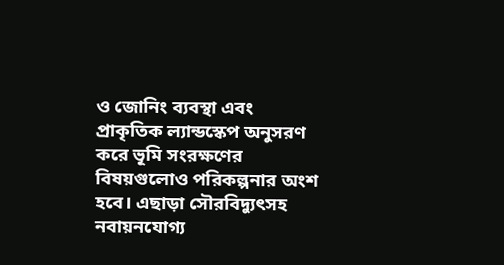ও জোনিং ব্যবস্থা এবং প্রাকৃতিক ল্যান্ডস্কেপ অনুসরণ করে ভূমি সংরক্ষণের বিষয়গুলোও পরিকল্পনার অংশ হবে। এছাড়া সৌরবিদ্যুৎসহ নবায়নযোগ্য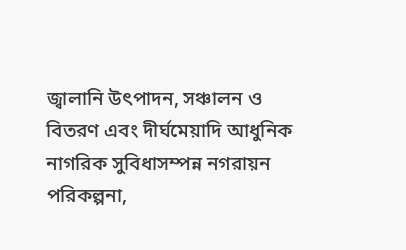জ্বালানি উৎপাদন, সঞ্চালন ও বিতরণ এবং দীর্ঘমেয়াদি আধুনিক নাগরিক সুবিধাসম্পন্ন নগরায়ন পরিকল্পনা,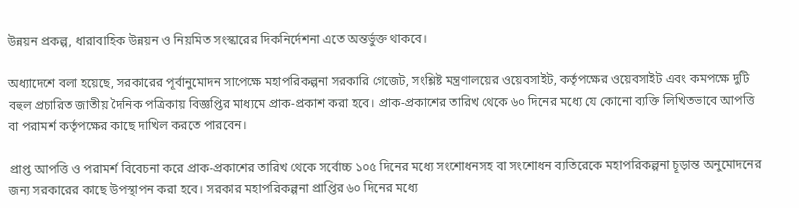উন্নয়ন প্রকল্প, ধারাবাহিক উন্নয়ন ও নিয়মিত সংস্কারের দিকনির্দেশনা এতে অন্তর্ভুক্ত থাকবে।

অধ্যাদেশে বলা হয়েছে, সরকারের পূর্বানুমোদন সাপেক্ষে মহাপরিকল্পনা সরকারি গেজেট, সংশ্লিষ্ট মন্ত্রণালয়ের ওয়েবসাইট, কর্তৃপক্ষের ওয়েবসাইট এবং কমপক্ষে দুটি বহুল প্রচারিত জাতীয় দৈনিক পত্রিকায় বিজ্ঞপ্তির মাধ্যমে প্রাক-প্রকাশ করা হবে। প্রাক-প্রকাশের তারিখ থেকে ৬০ দিনের মধ্যে যে কোনো ব্যক্তি লিখিতভাবে আপত্তি বা পরামর্শ কর্তৃপক্ষের কাছে দাখিল করতে পারবেন।

প্রাপ্ত আপত্তি ও পরামর্শ বিবেচনা করে প্রাক-প্রকাশের তারিখ থেকে সর্বোচ্চ ১০৫ দিনের মধ্যে সংশোধনসহ বা সংশোধন ব্যতিরেকে মহাপরিকল্পনা চূড়ান্ত অনুমোদনের জন্য সরকারের কাছে উপস্থাপন করা হবে। সরকার মহাপরিকল্পনা প্রাপ্তির ৬০ দিনের মধ্যে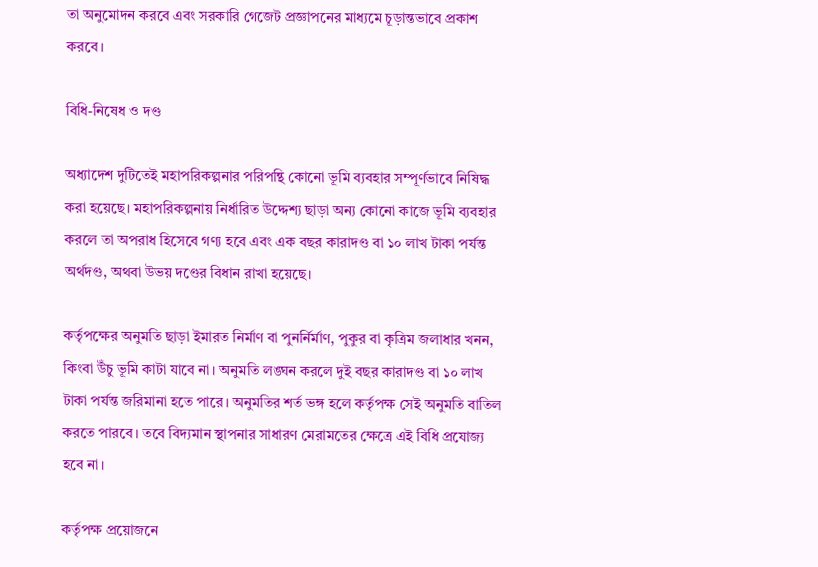তা অনুমোদন করবে এবং সরকারি গেজেট প্রজ্ঞাপনের মাধ্যমে চূড়ান্তভাবে প্রকাশ করবে।

বিধি-নিষেধ ও দণ্ড

অধ্যাদেশ দুটিতেই মহাপরিকল্পনার পরিপন্থি কোনো ভূমি ব্যবহার সম্পূর্ণভাবে নিষিদ্ধ করা হয়েছে। মহাপরিকল্পনায় নির্ধারিত উদ্দেশ্য ছাড়া অন্য কোনো কাজে ভূমি ব্যবহার করলে তা অপরাধ হিসেবে গণ্য হবে এবং এক বছর কারাদণ্ড বা ১০ লাখ টাকা পর্যন্ত অর্থদণ্ড, অথবা উভয় দণ্ডের বিধান রাখা হয়েছে।

কর্তৃপক্ষের অনুমতি ছাড়া ইমারত নির্মাণ বা পুনর্নির্মাণ, পুকুর বা কৃত্রিম জলাধার খনন, কিংবা উঁচু ভূমি কাটা যাবে না। অনুমতি লঙ্ঘন করলে দুই বছর কারাদণ্ড বা ১০ লাখ টাকা পর্যন্ত জরিমানা হতে পারে। অনুমতির শর্ত ভঙ্গ হলে কর্তৃপক্ষ সেই অনুমতি বাতিল করতে পারবে। তবে বিদ্যমান স্থাপনার সাধারণ মেরামতের ক্ষেত্রে এই বিধি প্রযোজ্য হবে না।

কর্তৃপক্ষ প্রয়োজনে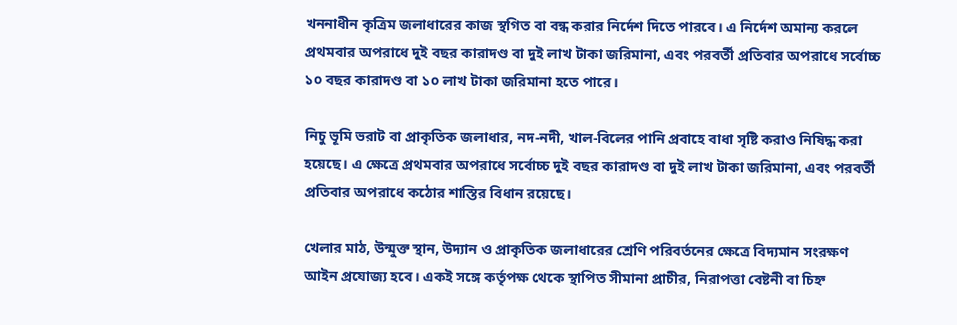খননাধীন কৃত্রিম জলাধারের কাজ স্থগিত বা বন্ধ করার নির্দেশ দিতে পারবে। এ নির্দেশ অমান্য করলে প্রথমবার অপরাধে দুই বছর কারাদণ্ড বা দুই লাখ টাকা জরিমানা, এবং পরবর্তী প্রতিবার অপরাধে সর্বোচ্চ ১০ বছর কারাদণ্ড বা ১০ লাখ টাকা জরিমানা হতে পারে।

নিচু ভূমি ভরাট বা প্রাকৃতিক জলাধার, নদ-নদী, খাল-বিলের পানি প্রবাহে বাধা সৃষ্টি করাও নিষিদ্ধ করা হয়েছে। এ ক্ষেত্রে প্রথমবার অপরাধে সর্বোচ্চ দুই বছর কারাদণ্ড বা দুই লাখ টাকা জরিমানা, এবং পরবর্তী প্রতিবার অপরাধে কঠোর শাস্তির বিধান রয়েছে।

খেলার মাঠ, উন্মুক্ত স্থান, উদ্যান ও প্রাকৃতিক জলাধারের শ্রেণি পরিবর্তনের ক্ষেত্রে বিদ্যমান সংরক্ষণ আইন প্রযোজ্য হবে। একই সঙ্গে কর্তৃপক্ষ থেকে স্থাপিত সীমানা প্রাচীর, নিরাপত্তা বেষ্টনী বা চিহ্ন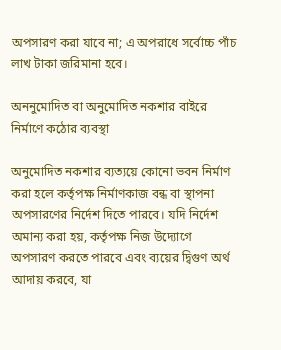অপসারণ করা যাবে না; এ অপরাধে সর্বোচ্চ পাঁচ লাখ টাকা জরিমানা হবে।

অননুমোদিত বা অনুমোদিত নকশার বাইরে নির্মাণে কঠোর ব্যবস্থা

অনুমোদিত নকশার ব্যত্যয়ে কোনো ভবন নির্মাণ করা হলে কর্তৃপক্ষ নির্মাণকাজ বন্ধ বা স্থাপনা অপসারণের নির্দেশ দিতে পারবে। যদি নির্দেশ অমান্য করা হয়, কর্তৃপক্ষ নিজ উদ্যোগে অপসারণ করতে পারবে এবং ব্যয়ের দ্বিগুণ অর্থ আদায় করবে, যা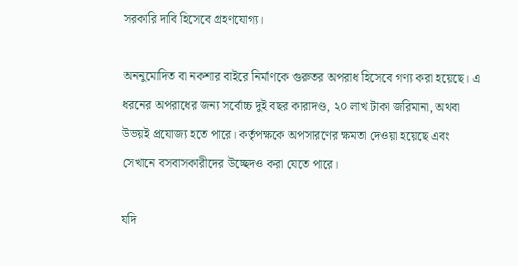সরকারি দাবি হিসেবে গ্রহণযোগ্য।

অননুমোদিত বা নকশার বাইরে নির্মাণকে গুরুতর অপরাধ হিসেবে গণ্য করা হয়েছে। এ ধরনের অপরাধের জন্য সর্বোচ্চ দুই বছর কারাদণ্ড, ২০ লাখ টাকা জরিমানা, অথবা উভয়ই প্রযোজ্য হতে পারে। কর্তৃপক্ষকে অপসারণের ক্ষমতা দেওয়া হয়েছে এবং সেখানে বসবাসকারীদের উচ্ছেদও করা যেতে পারে।

যদি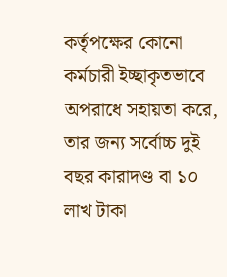কর্তৃপক্ষের কোনো কর্মচারী ইচ্ছাকৃতভাবে অপরাধে সহায়তা করে, তার জন্য সর্বোচ্চ দুই বছর কারাদণ্ড বা ১০ লাখ টাকা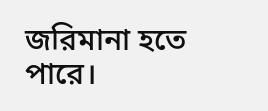জরিমানা হতে পারে।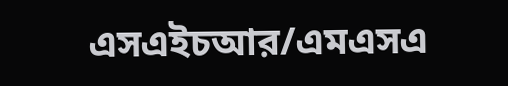এসএইচআর/এমএসএ